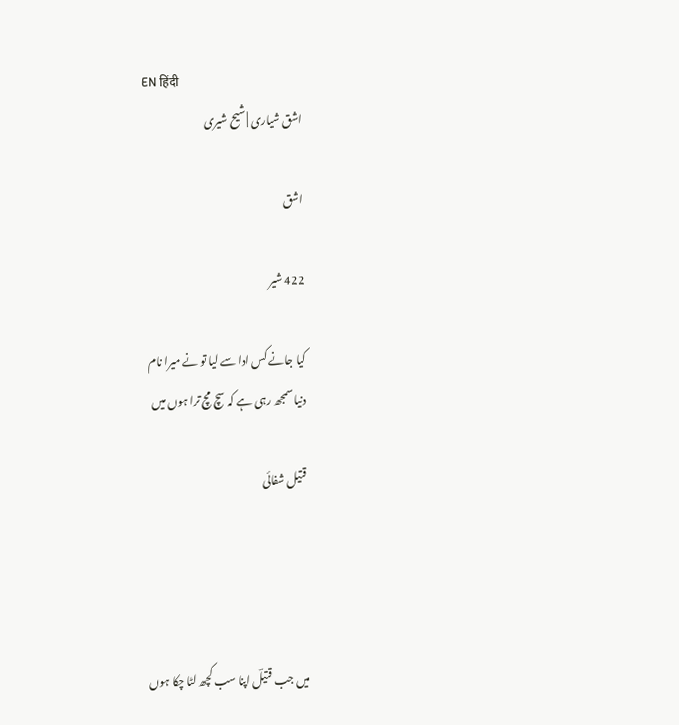EN हिंदी
اشق شیاری | شیح شیری

اشق

422 شیر

کیا جانے کس ادا سے لیا تو نے میرا نام
دنیا سمجھ رہی ہے کہ سچ مچ ترا ہوں میں

قتیل شفائی




میں جب قتیلؔ اپنا سب کچھ لٹا چکا ہوں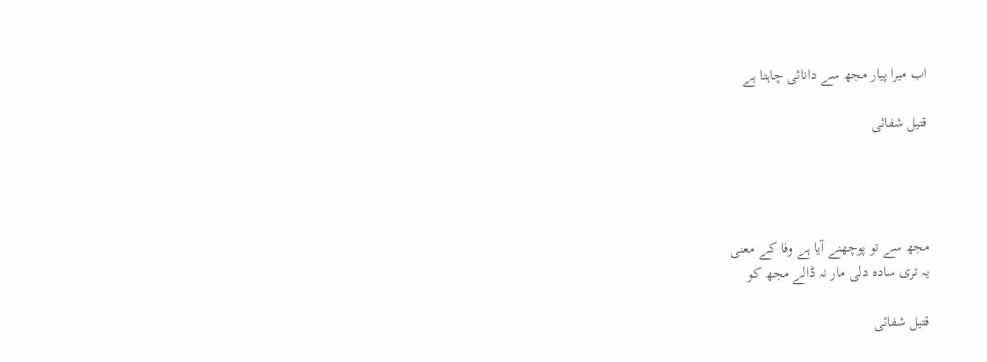اب میرا پیار مجھ سے دانائی چاہتا ہے

قتیل شفائی




مجھ سے تو پوچھنے آیا ہے وفا کے معنی
یہ تری سادہ دلی مار نہ ڈالے مجھ کو

قتیل شفائی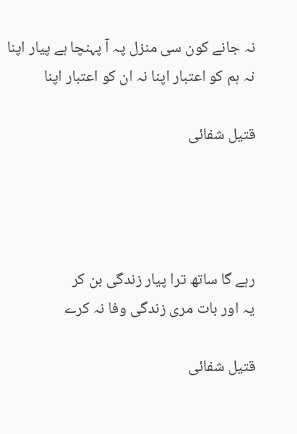نہ جانے کون سی منزل پہ آ پہنچا ہے پیار اپنا
نہ ہم کو اعتبار اپنا نہ ان کو اعتبار اپنا

قتیل شفائی




رہے گا ساتھ ترا پیار زندگی بن کر
یہ اور بات مری زندگی وفا نہ کرے

قتیل شفائی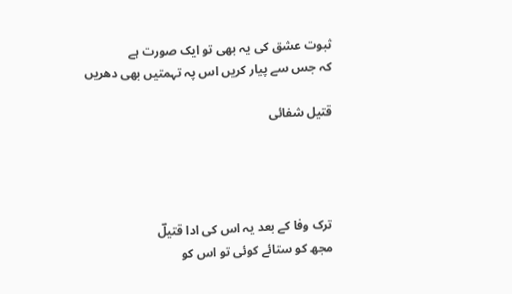ثبوت عشق کی یہ بھی تو ایک صورت ہے
کہ جس سے پیار کریں اس پہ تہمتیں بھی دھریں

قتیل شفائی




ترک وفا کے بعد یہ اس کی ادا قتیلؔ
مجھ کو ستائے کوئی تو اس کو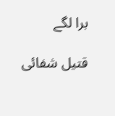برا لگے

قتیل شفائی